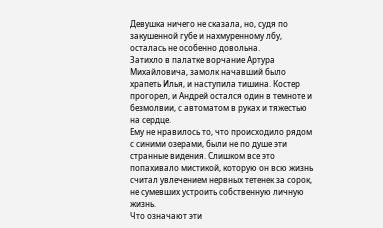Девушка ничего не сказала, но, судя по закушенной губе и нахмуренному лбу, осталась не особенно довольна.
Затихло в палатке ворчание Артура Михайловича, замолк начавший было храпеть Илья, и наступила тишина. Костер прогорел, и Андрей остался один в темноте и безмолвии, с автоматом в руках и тяжестью на сердце.
Ему не нравилось то, что происходило рядом с синими озерами, были не по душе эти странные видения. Слишком все это попахивало мистикой, которую он всю жизнь считал увлечением нервных тетенек за сорок, не сумевших устроить собственную личную жизнь.
Что означают эти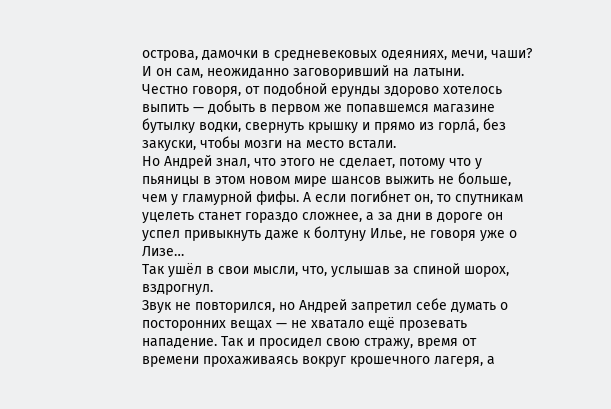острова, дамочки в средневековых одеяниях, мечи, чаши?
И он сам, неожиданно заговоривший на латыни.
Честно говоря, от подобной ерунды здорово хотелось выпить — добыть в первом же попавшемся магазине бутылку водки, свернуть крышку и прямо из горла́, без закуски, чтобы мозги на место встали.
Но Андрей знал, что этого не сделает, потому что у пьяницы в этом новом мире шансов выжить не больше, чем у гламурной фифы. А если погибнет он, то спутникам уцелеть станет гораздо сложнее, а за дни в дороге он успел привыкнуть даже к болтуну Илье, не говоря уже о Лизе…
Так ушёл в свои мысли, что, услышав за спиной шорох, вздрогнул.
Звук не повторился, но Андрей запретил себе думать о посторонних вещах — не хватало ещё прозевать нападение. Так и просидел свою стражу, время от времени прохаживаясь вокруг крошечного лагеря, а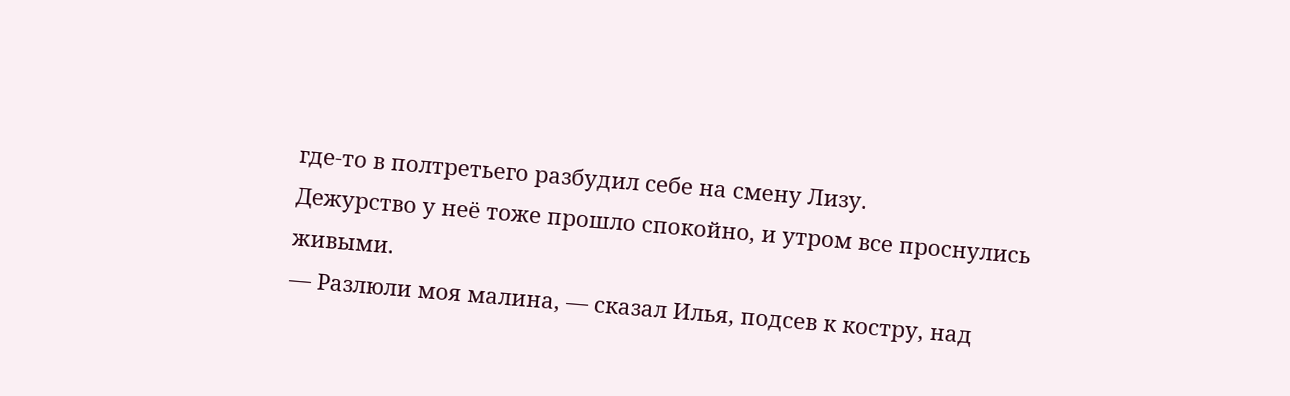где-то в полтретьего разбудил себе на смену Лизу.
Дежурство у неё тоже прошло спокойно, и утром все проснулись живыми.
— Разлюли моя малина, — сказал Илья, подсев к костру, над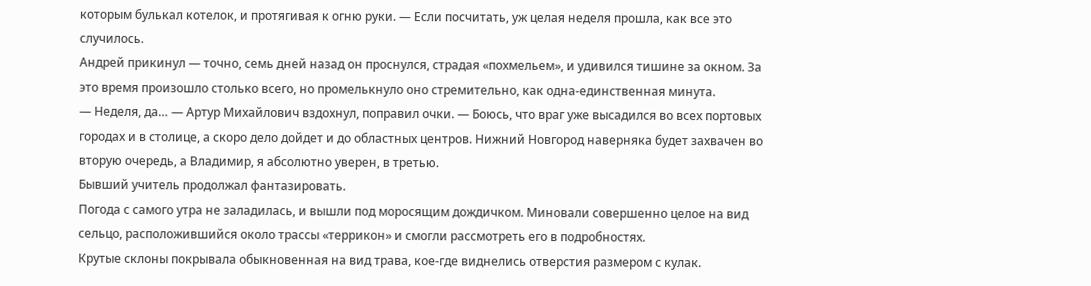которым булькал котелок, и протягивая к огню руки. — Если посчитать, уж целая неделя прошла, как все это случилось.
Андрей прикинул — точно, семь дней назад он проснулся, страдая «похмельем», и удивился тишине за окном. За это время произошло столько всего, но промелькнуло оно стремительно, как одна-единственная минута.
— Неделя, да… — Артур Михайлович вздохнул, поправил очки. — Боюсь, что враг уже высадился во всех портовых городах и в столице, а скоро дело дойдет и до областных центров. Нижний Новгород наверняка будет захвачен во вторую очередь, а Владимир, я абсолютно уверен, в третью.
Бывший учитель продолжал фантазировать.
Погода с самого утра не заладилась, и вышли под моросящим дождичком. Миновали совершенно целое на вид сельцо, расположившийся около трассы «террикон» и смогли рассмотреть его в подробностях.
Крутые склоны покрывала обыкновенная на вид трава, кое-где виднелись отверстия размером с кулак.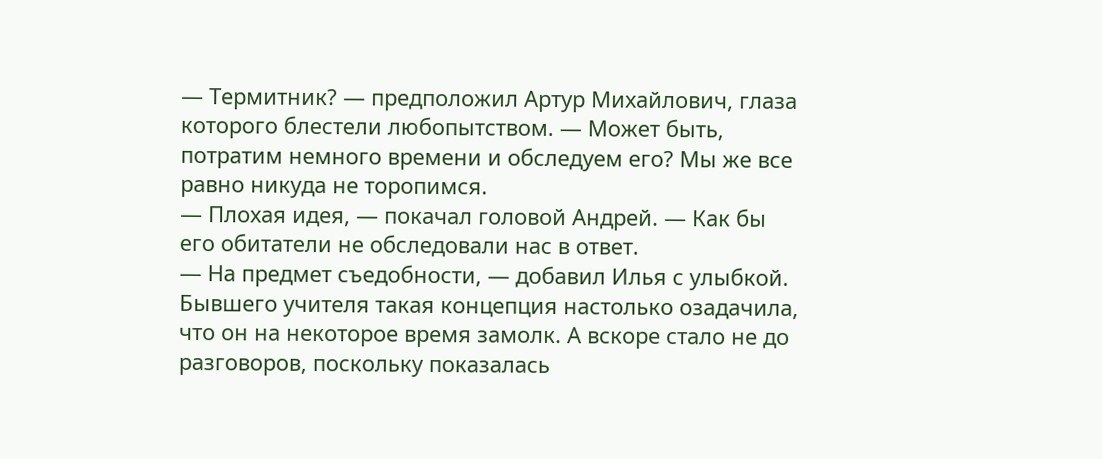— Термитник? — предположил Артур Михайлович, глаза которого блестели любопытством. — Может быть, потратим немного времени и обследуем его? Мы же все равно никуда не торопимся.
— Плохая идея, — покачал головой Андрей. — Как бы его обитатели не обследовали нас в ответ.
— На предмет съедобности, — добавил Илья с улыбкой.
Бывшего учителя такая концепция настолько озадачила, что он на некоторое время замолк. А вскоре стало не до разговоров, поскольку показалась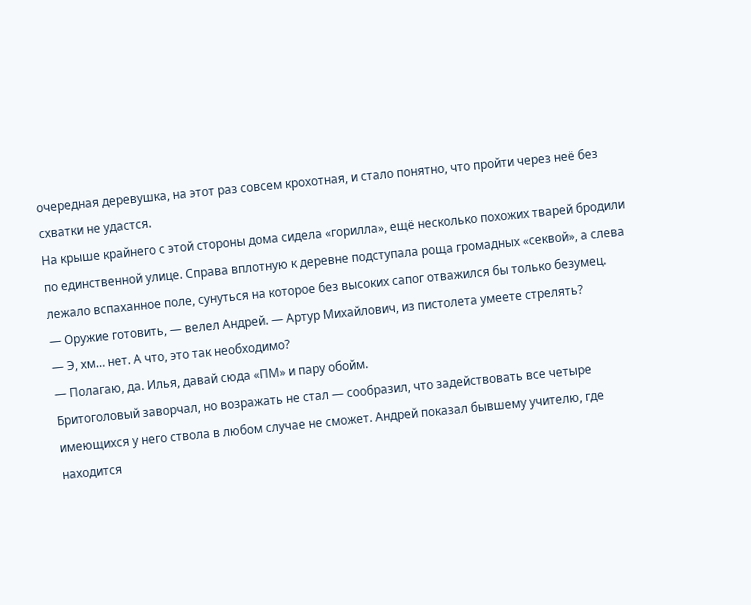очередная деревушка, на этот раз совсем крохотная, и стало понятно, что пройти через неё без схватки не удастся.
На крыше крайнего с этой стороны дома сидела «горилла», ещё несколько похожих тварей бродили по единственной улице. Справа вплотную к деревне подступала роща громадных «секвой», а слева лежало вспаханное поле, сунуться на которое без высоких сапог отважился бы только безумец.
— Оружие готовить, — велел Андрей. — Артур Михайлович, из пистолета умеете стрелять?
— Э, хм… нет. А что, это так необходимо?
— Полагаю, да. Илья, давай сюда «ПМ» и пару обойм.
Бритоголовый заворчал, но возражать не стал — сообразил, что задействовать все четыре имеющихся у него ствола в любом случае не сможет. Андрей показал бывшему учителю, где находится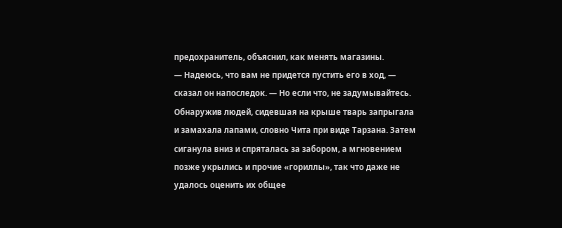предохранитель, объяснил, как менять магазины.
— Надеюсь, что вам не придется пустить его в ход, — сказал он напоследок. — Но если что, не задумывайтесь.
Обнаружив людей, сидевшая на крыше тварь запрыгала и замахала лапами, словно Чита при виде Тарзана. Затем сиганула вниз и спряталась за забором, а мгновением позже укрылись и прочие «гориллы», так что даже не удалось оценить их общее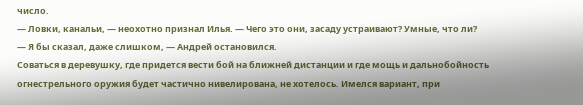число.
— Ловки, канальи, — неохотно признал Илья. — Чего это они, засаду устраивают? Умные, что ли?
— Я бы сказал, даже слишком, — Андрей остановился.
Соваться в деревушку, где придется вести бой на ближней дистанции и где мощь и дальнобойность огнестрельного оружия будет частично нивелирована, не хотелось. Имелся вариант, при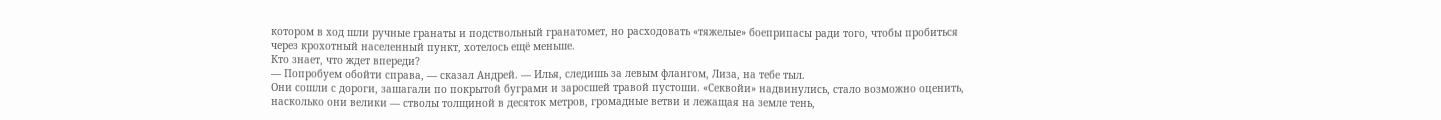котором в ход шли ручные гранаты и подствольный гранатомет, но расходовать «тяжелые» боеприпасы ради того, чтобы пробиться через крохотный населенный пункт, хотелось ещё меньше.
Кто знает, что ждет впереди?
— Попробуем обойти справа, — сказал Андрей. — Илья, следишь за левым флангом, Лиза, на тебе тыл.
Они сошли с дороги, зашагали по покрытой буграми и заросшей травой пустоши. «Секвойи» надвинулись, стало возможно оценить, насколько они велики — стволы толщиной в десяток метров, громадные ветви и лежащая на земле тень,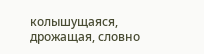колышущаяся, дрожащая, словно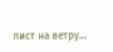лист на ветру…